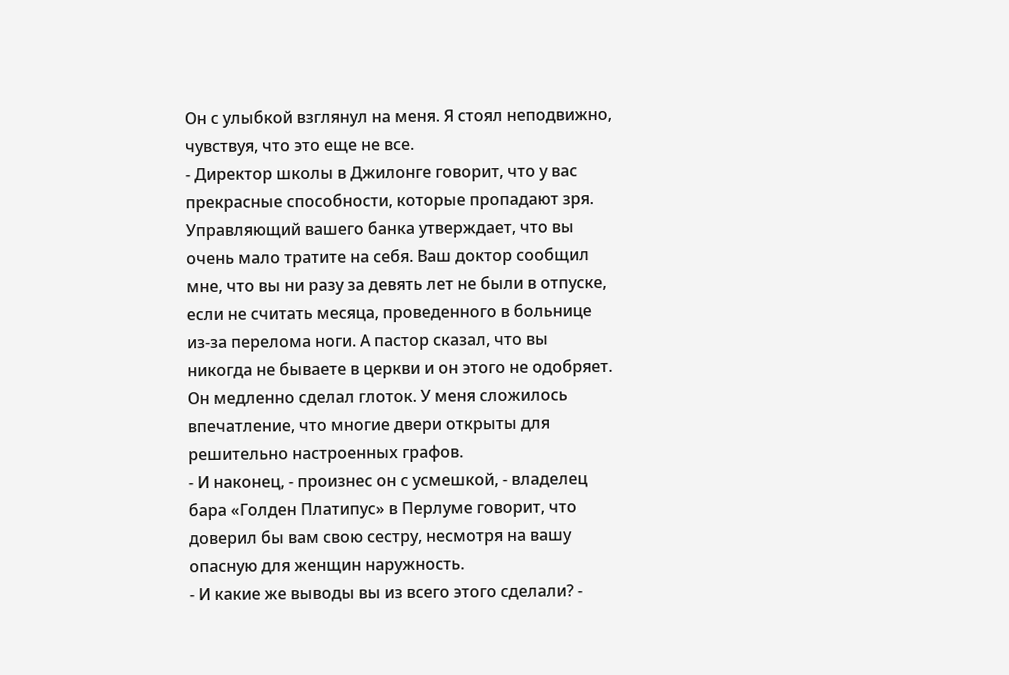Он с улыбкой взглянул на меня. Я стоял неподвижно, чувствуя, что это еще не все.
- Директор школы в Джилонге говорит, что у вас прекрасные способности, которые пропадают зря. Управляющий вашего банка утверждает, что вы очень мало тратите на себя. Ваш доктор сообщил мне, что вы ни разу за девять лет не были в отпуске, если не считать месяца, проведенного в больнице из-за перелома ноги. А пастор сказал, что вы никогда не бываете в церкви и он этого не одобряет.
Он медленно сделал глоток. У меня сложилось впечатление, что многие двери открыты для решительно настроенных графов.
- И наконец, - произнес он с усмешкой, - владелец бара «Голден Платипус» в Перлуме говорит, что доверил бы вам свою сестру, несмотря на вашу опасную для женщин наружность.
- И какие же выводы вы из всего этого сделали? -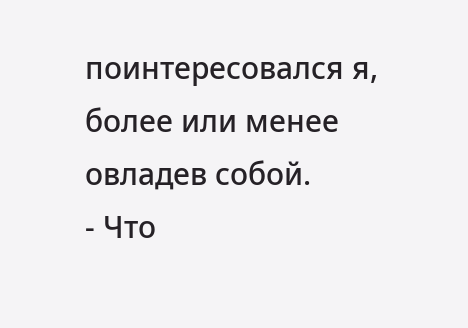поинтересовался я, более или менее овладев собой.
- Что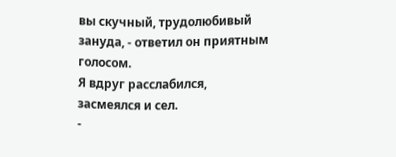вы скучный, трудолюбивый зануда, - ответил он приятным голосом.
Я вдруг расслабился, засмеялся и сел.
-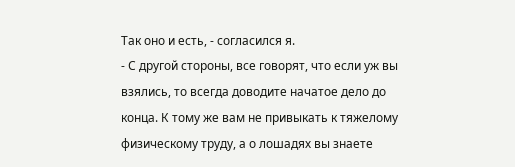Так оно и есть, - согласился я.
- С другой стороны, все говорят, что если уж вы взялись, то всегда доводите начатое дело до конца. К тому же вам не привыкать к тяжелому физическому труду, а о лошадях вы знаете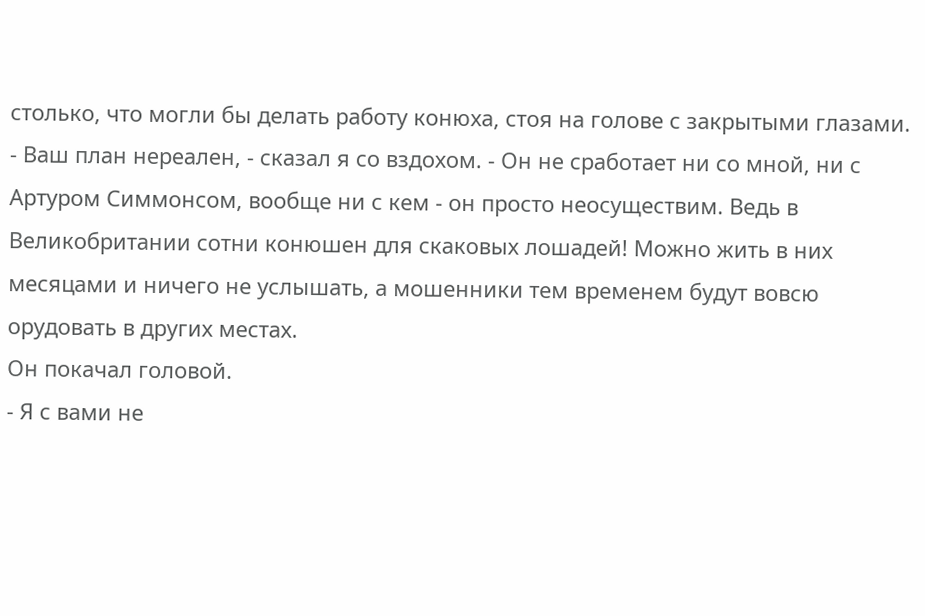столько, что могли бы делать работу конюха, стоя на голове с закрытыми глазами.
- Ваш план нереален, - сказал я со вздохом. - Он не сработает ни со мной, ни с Артуром Симмонсом, вообще ни с кем - он просто неосуществим. Ведь в Великобритании сотни конюшен для скаковых лошадей! Можно жить в них месяцами и ничего не услышать, а мошенники тем временем будут вовсю орудовать в других местах.
Он покачал головой.
- Я с вами не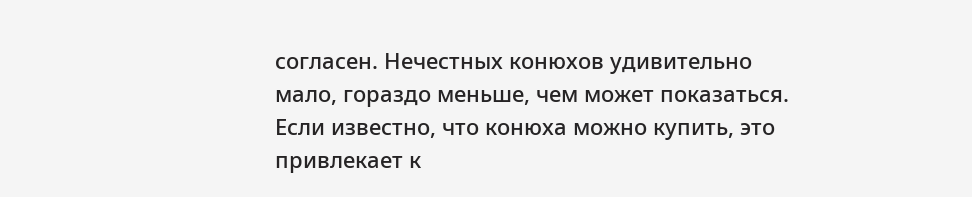согласен. Нечестных конюхов удивительно мало, гораздо меньше, чем может показаться. Если известно, что конюха можно купить, это привлекает к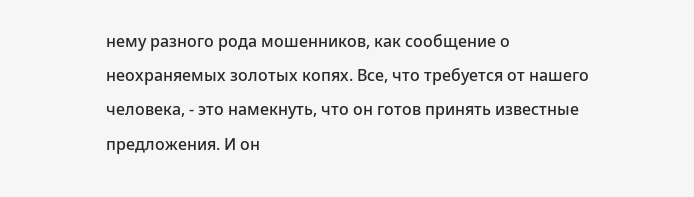нему разного рода мошенников, как сообщение о неохраняемых золотых копях. Все, что требуется от нашего человека, - это намекнуть, что он готов принять известные предложения. И он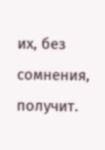их, без сомнения, получит.